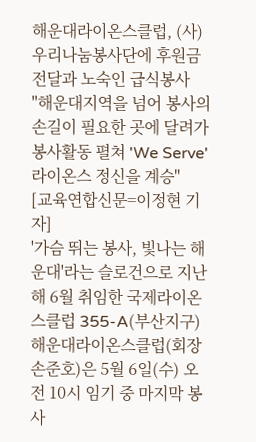해운대라이온스클럽, (사)우리나눔봉사단에 후원금 전달과 노숙인 급식봉사
"해운대지역을 넘어 봉사의 손길이 필요한 곳에 달려가 봉사활동 펼쳐 'We Serve' 라이온스 정신을 계승"
[교육연합신문=이정현 기자]
'가슴 뛰는 봉사, 빛나는 해운대'라는 슬로건으로 지난해 6월 취임한 국제라이온스클럽 355-A(부산지구) 해운대라이온스클럽(회장 손준호)은 5월 6일(수) 오전 10시 임기 중 마지막 봉사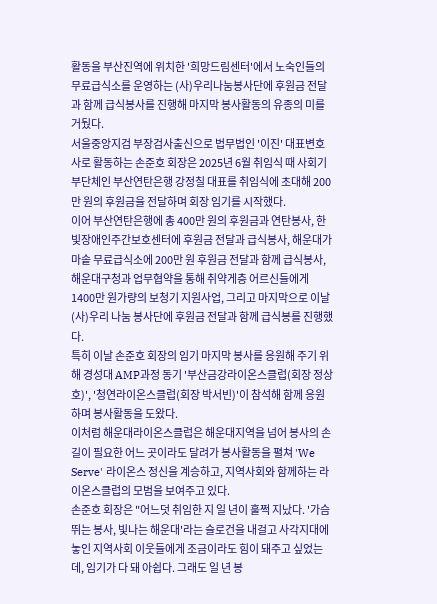활동을 부산진역에 위치한 '희망드림센터'에서 노숙인들의 무료급식소를 운영하는 (사)우리나눔봉사단에 후원금 전달과 함께 급식봉사를 진행해 마지막 봉사활동의 유종의 미를 거뒀다.
서울중앙지검 부장검사출신으로 법무법인 '이진' 대표변호사로 활동하는 손준호 회장은 2025년 6월 취임식 때 사회기부단체인 부산연탄은행 강정칠 대표를 취임식에 초대해 200만 원의 후원금을 전달하며 회장 임기를 시작했다.
이어 부산연탄은행에 총 400만 원의 후원금과 연탄봉사, 한빛장애인주간보호센터에 후원금 전달과 급식봉사, 해운대가마솥 무료급식소에 200만 원 후원금 전달과 함께 급식봉사, 해운대구청과 업무협약을 통해 취약게층 어르신들에게 1400만 원가량의 보청기 지원사업, 그리고 마지막으로 이날 (사)우리 나눔 봉사단에 후원금 전달과 함께 급식봉를 진행했다.
특히 이날 손준호 회장의 임기 마지막 봉사를 응원해 주기 위해 경성대 AMP과정 동기 '부산금강라이온스클럽(회장 정상호)', '청연라이온스클럽(회장 박서빈)'이 참석해 함께 응원하며 봉사활동을 도왔다.
이처럼 해운대라이온스클럽은 해운대지역을 넘어 봉사의 손길이 필요한 어느 곳이라도 달려가 봉사활동을 펼쳐 'We Serve' 라이온스 정신을 계승하고, 지역사회와 함께하는 라이온스클럽의 모범을 보여주고 있다.
손준호 회장은 "어느덧 취임한 지 일 년이 훌쩍 지났다. '가슴 뛰는 봉사, 빛나는 해운대'라는 슬로건을 내걸고 사각지대에 놓인 지역사회 이웃들에게 조금이라도 힘이 돼주고 싶었는데, 임기가 다 돼 아쉽다. 그래도 일 년 봉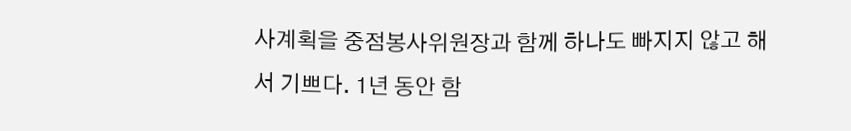사계획을 중점봉사위원장과 함께 하나도 빠지지 않고 해서 기쁘다. 1년 동안 함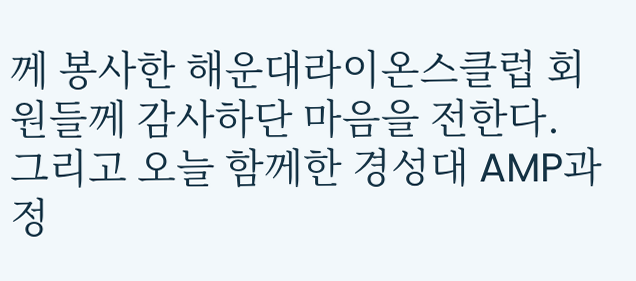께 봉사한 해운대라이온스클럽 회원들께 감사하단 마음을 전한다. 그리고 오늘 함께한 경성대 AMP과정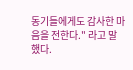동기들에게도 감사한 마음을 전한다." 라고 말했다.